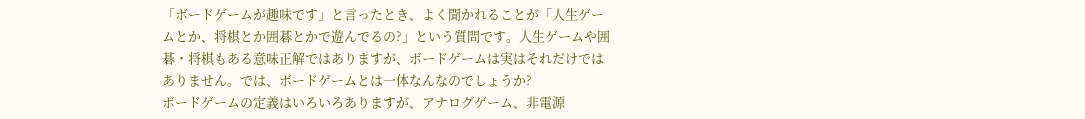「ボードゲームが趣味です」と言ったとき、よく聞かれることが「人生ゲームとか、将棋とか囲碁とかで遊んでるの?」という質問です。人生ゲームや囲碁・将棋もある意味正解ではありますが、ボードゲームは実はそれだけではありません。では、ボードゲームとは一体なんなのでしょうか?
ボードゲームの定義はいろいろありますが、アナログゲーム、非電源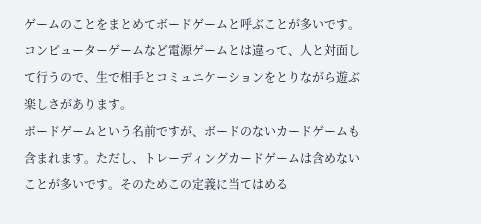ゲームのことをまとめてボードゲームと呼ぶことが多いです。コンピューターゲームなど電源ゲームとは違って、人と対面して行うので、生で相手とコミュニケーションをとりながら遊ぶ楽しさがあります。
ボードゲームという名前ですが、ボードのないカードゲームも含まれます。ただし、トレーディングカードゲームは含めないことが多いです。そのためこの定義に当てはめる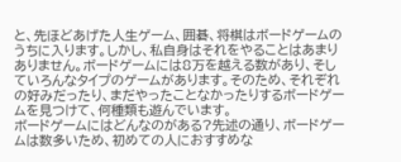と、先ほどあげた人生ゲーム、囲碁、将棋はボードゲームのうちに入ります。しかし、私自身はそれをやることはあまりありません。ボードゲームには8万を越える数があり、そしていろんなタイプのゲームがあります。そのため、それぞれの好みだったり、まだやったことなかったりするボードゲームを見つけて、何種類も遊んでいます。
ボードゲームにはどんなのがある?先述の通り、ボードゲームは数多いため、初めての人におすすめな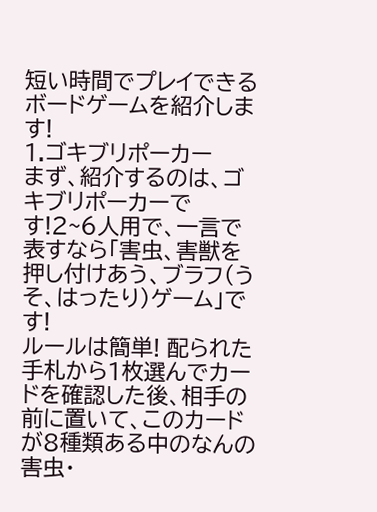短い時間でプレイできるボードゲームを紹介します!
1.ゴキブリポーカー
まず、紹介するのは、ゴキブリポーカーです!2~6人用で、一言で表すなら「害虫、害獣を押し付けあう、ブラフ(うそ、はったり)ゲーム」です!
ルールは簡単! 配られた手札から1枚選んでカードを確認した後、相手の前に置いて、このカードが8種類ある中のなんの害虫・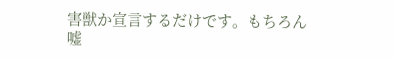害獣か宣言するだけです。もちろん嘘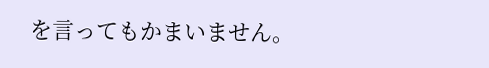を言ってもかまいません。